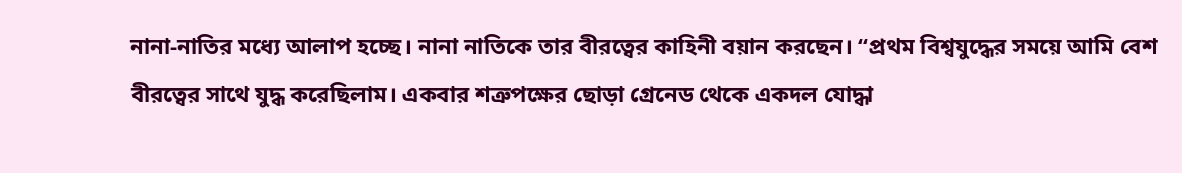নানা-নাতির মধ্যে আলাপ হচ্ছে। নানা নাতিকে তার বীরত্বের কাহিনী বয়ান করছেন। “প্রথম বিশ্বযুদ্ধের সময়ে আমি বেশ বীরত্বের সাথে যুদ্ধ করেছিলাম। একবার শত্রুপক্ষের ছোড়া গ্রেনেড থেকে একদল যোদ্ধা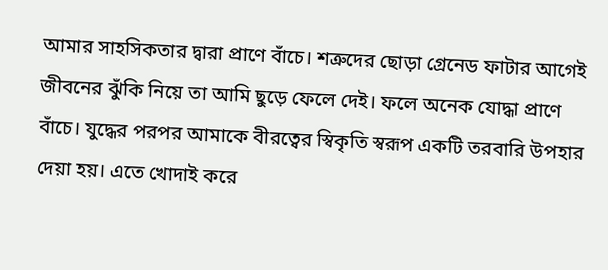আমার সাহসিকতার দ্বারা প্রাণে বাঁচে। শত্রুদের ছোড়া গ্রেনেড ফাটার আগেই জীবনের ঝুঁকি নিয়ে তা আমি ছুড়ে ফেলে দেই। ফলে অনেক যোদ্ধা প্রাণে বাঁচে। যুদ্ধের পরপর আমাকে বীরত্বের স্বিকৃতি স্বরূপ একটি তরবারি উপহার দেয়া হয়। এতে খোদাই করে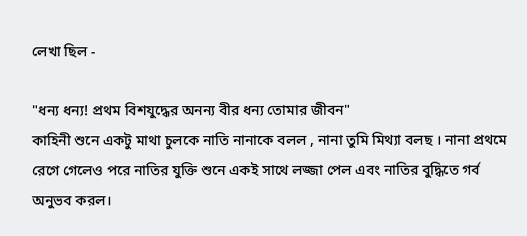লেখা ছিল -

"ধন্য ধন্য! প্রথম বিশযুদ্ধের অনন্য বীর ধন্য তোমার জীবন"
কাহিনী শুনে একটু মাথা চুলকে নাতি নানাকে বলল , নানা তুমি মিথ্যা বলছ । নানা প্রথমে রেগে গেলেও পরে নাতির যুক্তি শুনে একই সাথে লজ্জা পেল এবং নাতির বুদ্ধিতে গর্ব অনুভব করল।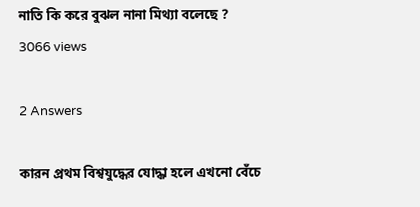নাতি কি করে বুঝল নানা মিথ্যা বলেছে ?
3066 views

2 Answers

কারন প্রথম বিশ্বযুদ্ধের যোদ্ধা হলে এখনো বেঁচে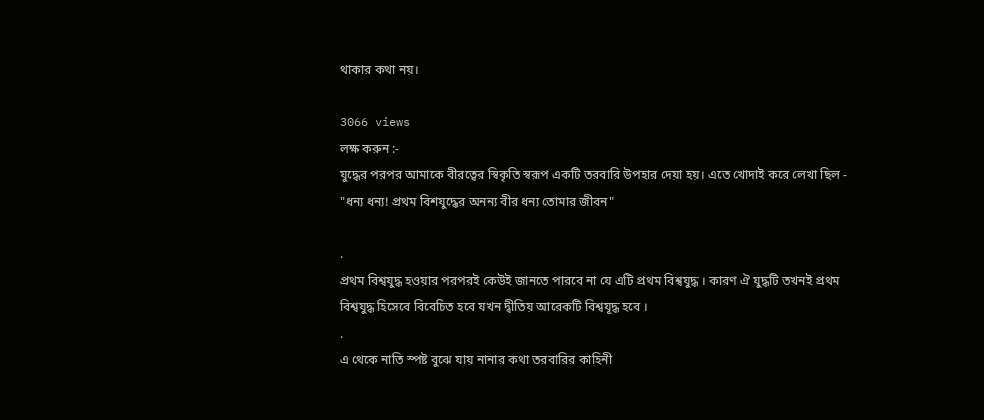থাকার কথা নয়।

3066 views
লক্ষ করুন :-
যুদ্ধের পরপর আমাকে বীরত্বের স্বিকৃতি স্বরূপ একটি তরবারি উপহার দেয়া হয়। এতে খোদাই করে লেখা ছিল -
"ধন্য ধন্য! প্রথম বিশযুদ্ধের অনন্য বীর ধন্য তোমার জীবন"

.
প্রথম বিশ্বযুদ্ধ হওয়ার পরপরই কেউই জানতে পারবে না যে এটি প্রথম বিশ্বযুদ্ধ । কারণ ঐ যুদ্ধটি তখনই প্রথম বিশ্বযুদ্ধ হিসেবে বিবেচিত হবে যখন দ্বীতিয় আরেকটি বিশ্বযূদ্ধ হবে ।
.
এ থেকে নাতি স্পষ্ট বুঝে যায় নানার কথা তরবারির কাহিনী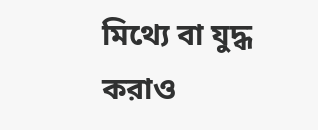মিথ্যে বা যুদ্ধ করাও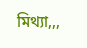মিথ্যা,,,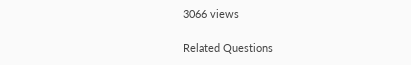3066 views

Related Questions